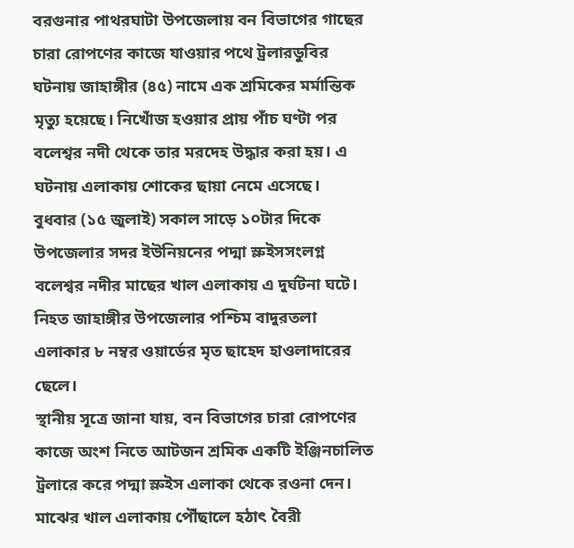বরগুনার পাথরঘাটা উপজেলায় বন বিভাগের গাছের চারা রোপণের কাজে যাওয়ার পথে ট্রলারডুবির ঘটনায় জাহাঙ্গীর (৪৫) নামে এক শ্রমিকের মর্মান্তিক মৃত্যু হয়েছে। নিখোঁজ হওয়ার প্রায় পাঁচ ঘণ্টা পর বলেশ্বর নদী থেকে তার মরদেহ উদ্ধার করা হয়। এ ঘটনায় এলাকায় শোকের ছায়া নেমে এসেছে।
বুধবার (১৫ জুলাই) সকাল সাড়ে ১০টার দিকে উপজেলার সদর ইউনিয়নের পদ্মা স্লুইসসংলগ্ন বলেশ্বর নদীর মাছের খাল এলাকায় এ দুর্ঘটনা ঘটে। নিহত জাহাঙ্গীর উপজেলার পশ্চিম বাদুরতলা এলাকার ৮ নম্বর ওয়ার্ডের মৃত ছাহেদ হাওলাদারের ছেলে।
স্থানীয় সূত্রে জানা যায়, বন বিভাগের চারা রোপণের কাজে অংশ নিতে আটজন শ্রমিক একটি ইঞ্জিনচালিত ট্রলারে করে পদ্মা স্লুইস এলাকা থেকে রওনা দেন। মাঝের খাল এলাকায় পৌঁছালে হঠাৎ বৈরী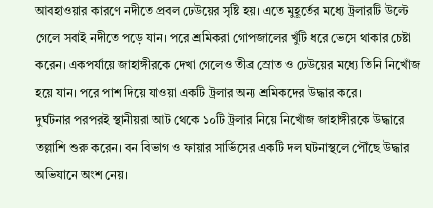আবহাওয়ার কারণে নদীতে প্রবল ঢেউয়ের সৃষ্টি হয়। এতে মুহূর্তের মধ্যে ট্রলারটি উল্টে গেলে সবাই নদীতে পড়ে যান। পরে শ্রমিকরা গোপজালের খুঁটি ধরে ভেসে থাকার চেষ্টা করেন। একপর্যায়ে জাহাঙ্গীরকে দেখা গেলেও তীব্র স্রোত ও ঢেউয়ের মধ্যে তিনি নিখোঁজ হয়ে যান। পরে পাশ দিয়ে যাওয়া একটি ট্রলার অন্য শ্রমিকদের উদ্ধার করে।
দুর্ঘটনার পরপরই স্থানীয়রা আট থেকে ১০টি ট্রলার নিয়ে নিখোঁজ জাহাঙ্গীরকে উদ্ধারে তল্লাশি শুরু করেন। বন বিভাগ ও ফায়ার সার্ভিসের একটি দল ঘটনাস্থলে পৌঁছে উদ্ধার অভিযানে অংশ নেয়।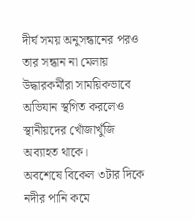দীর্ঘ সময় অনুসন্ধানের পরও তার সন্ধান না মেলায় উদ্ধারকর্মীরা সাময়িকভাবে অভিযান স্থগিত করলেও স্থানীয়দের খোঁজাখুঁজি অব্যাহত থাকে।
অবশেষে বিকেল ৩টার দিকে নদীর পানি কমে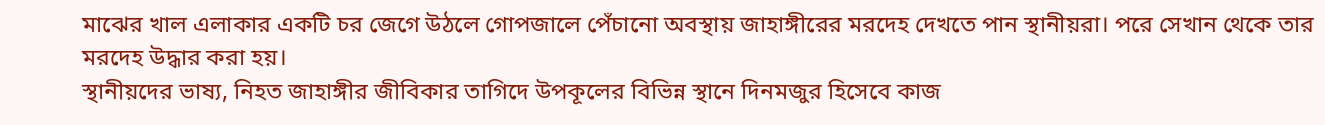মাঝের খাল এলাকার একটি চর জেগে উঠলে গোপজালে পেঁচানো অবস্থায় জাহাঙ্গীরের মরদেহ দেখতে পান স্থানীয়রা। পরে সেখান থেকে তার মরদেহ উদ্ধার করা হয়।
স্থানীয়দের ভাষ্য, নিহত জাহাঙ্গীর জীবিকার তাগিদে উপকূলের বিভিন্ন স্থানে দিনমজুর হিসেবে কাজ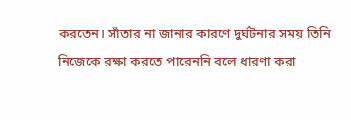করতেন। সাঁতার না জানার কারণে দুর্ঘটনার সময় তিনি নিজেকে রক্ষা করতে পারেননি বলে ধারণা করা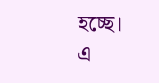হচ্ছে।
এ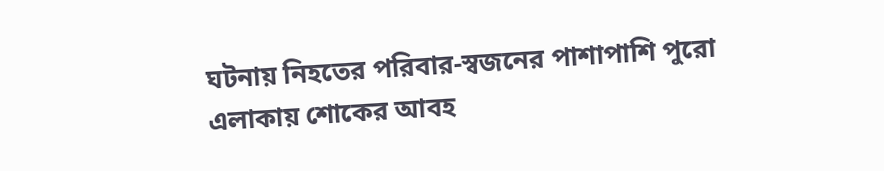ঘটনায় নিহতের পরিবার-স্বজনের পাশাপাশি পুরো এলাকায় শোকের আবহ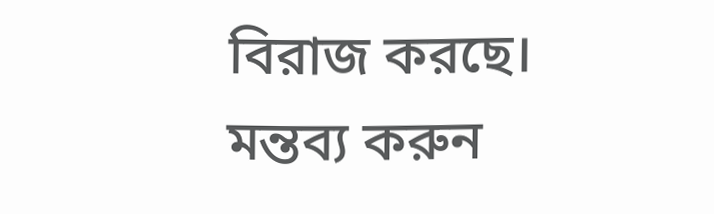বিরাজ করছে।
মন্তব্য করুন